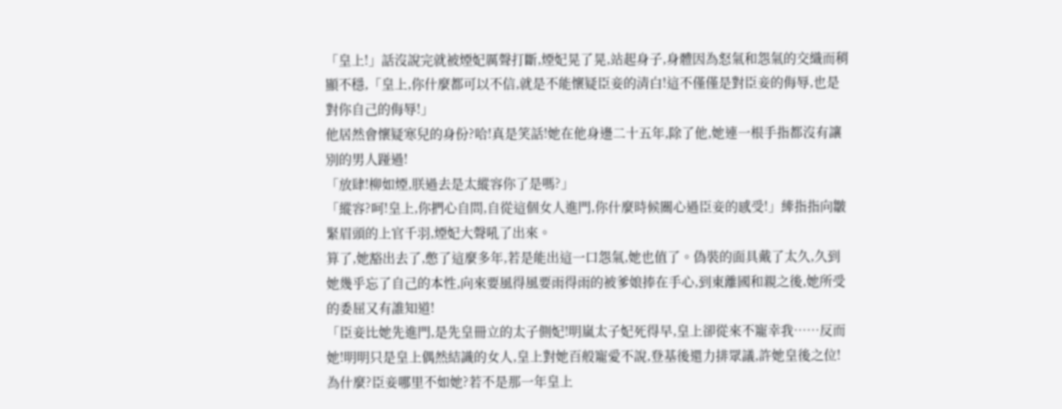「皇上!」話沒說完就被煙妃厲聲打斷,煙妃晃了晃,站起身子,身體因為怒氣和怨氣的交織而稍顯不穩,「皇上,你什麼都可以不信,就是不能懷疑臣妾的清白!這不僅僅是對臣妾的侮辱,也是對你自己的侮辱!」
他居然會懷疑寒兒的身份?哈!真是笑話!她在他身邊二十五年,除了他,她連一根手指都沒有讓別的男人踫過!
「放肆!柳如煙,朕過去是太縱容你了是嗎?」
「縱容?呵!皇上,你捫心自問,自從這個女人進門,你什麼時候關心過臣妾的感受!」縴指指向皺緊眉頭的上官千羽,煙妃大聲吼了出來。
算了,她豁出去了,憋了這麼多年,若是能出這一口怨氣,她也值了。偽裝的面具戴了太久,久到她幾乎忘了自己的本性,向來要風得風要雨得雨的被爹娘捧在手心,到東離國和親之後,她所受的委屈又有誰知道!
「臣妾比她先進門,是先皇冊立的太子側妃!明嵐太子妃死得早,皇上卻從來不寵幸我……反而她!明明只是皇上偶然結識的女人,皇上對她百般寵愛不說,登基後還力排眾議,許她皇後之位!為什麼?臣妾哪里不如她?若不是那一年皇上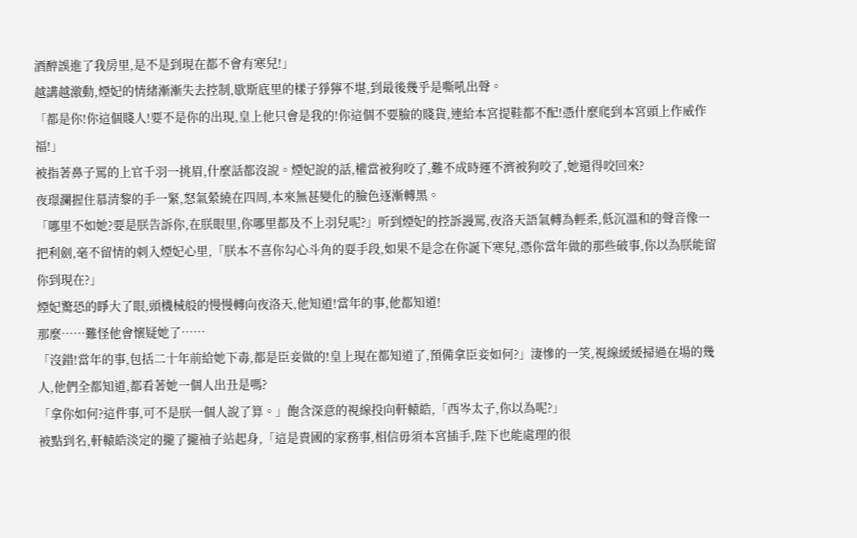酒醉誤進了我房里,是不是到現在都不會有寒兒!」
越講越激動,煙妃的情緒漸漸失去控制,歇斯底里的樣子猙獰不堪,到最後幾乎是嘶吼出聲。
「都是你!你這個賤人!要不是你的出現,皇上他只會是我的!你這個不要臉的賤貨,連給本宮提鞋都不配!憑什麼爬到本宮頭上作威作福!」
被指著鼻子罵的上官千羽一挑眉,什麼話都沒說。煙妃說的話,權當被狗咬了,難不成時運不濟被狗咬了,她還得咬回來?
夜璟瀾握住慕清黎的手一緊,怒氣縈繞在四周,本來無甚變化的臉色逐漸轉黑。
「哪里不如她?要是朕告訴你,在朕眼里,你哪里都及不上羽兒呢?」听到煙妃的控訴謾罵,夜洛天語氣轉為輕柔,低沉溫和的聲音像一把利劍,毫不留情的刺入煙妃心里,「朕本不喜你勾心斗角的耍手段,如果不是念在你誕下寒兒,憑你當年做的那些破事,你以為朕能留你到現在?」
煙妃驚恐的睜大了眼,頭機械般的慢慢轉向夜洛天,他知道!當年的事,他都知道!
那麼……難怪他會懷疑她了……
「沒錯!當年的事,包括二十年前給她下毒,都是臣妾做的!皇上現在都知道了,預備拿臣妾如何?」淒慘的一笑,視線緩緩掃過在場的幾人,他們全都知道,都看著她一個人出丑是嗎?
「拿你如何?這件事,可不是朕一個人說了算。」飽含深意的視線投向軒轅皓,「西岑太子,你以為呢?」
被點到名,軒轅皓淡定的攏了攏袖子站起身,「這是貴國的家務事,相信毋須本宮插手,陛下也能處理的很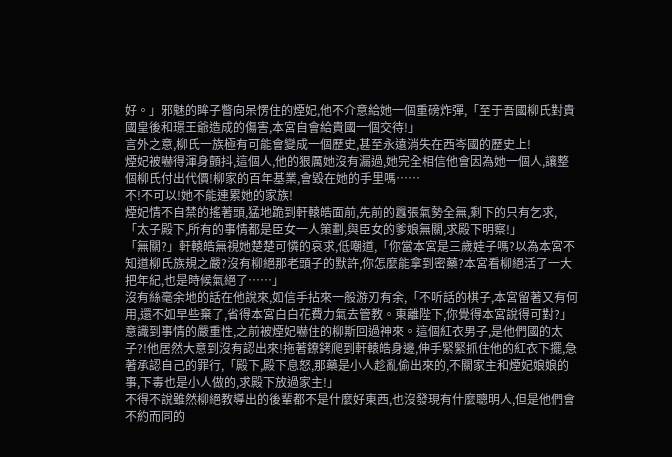好。」邪魅的眸子瞥向呆愣住的煙妃,他不介意給她一個重磅炸彈,「至于吾國柳氏對貴國皇後和璟王爺造成的傷害,本宮自會給貴國一個交待!」
言外之意,柳氏一族極有可能會變成一個歷史,甚至永遠消失在西岑國的歷史上!
煙妃被嚇得渾身顫抖,這個人,他的狠厲她沒有漏過,她完全相信他會因為她一個人,讓整個柳氏付出代價!柳家的百年基業,會毀在她的手里嗎……
不!不可以!她不能連累她的家族!
煙妃情不自禁的搖著頭,猛地跪到軒轅皓面前,先前的囂張氣勢全無,剩下的只有乞求,「太子殿下,所有的事情都是臣女一人策劃,與臣女的爹娘無關,求殿下明察!」
「無關?」軒轅皓無視她楚楚可憐的哀求,低嘲道,「你當本宮是三歲娃子嗎?以為本宮不知道柳氏族規之嚴?沒有柳絕那老頭子的默許,你怎麼能拿到密藥?本宮看柳絕活了一大把年紀,也是時候氣絕了……」
沒有絲毫余地的話在他說來,如信手拈來一般游刃有余,「不听話的棋子,本宮留著又有何用,還不如早些棄了,省得本宮白白花費力氣去管教。東離陛下,你覺得本宮說得可對?」
意識到事情的嚴重性,之前被煙妃嚇住的柳斯回過神來。這個紅衣男子,是他們國的太子?!他居然大意到沒有認出來!拖著鐐銬爬到軒轅皓身邊,伸手緊緊抓住他的紅衣下擺,急著承認自己的罪行,「殿下,殿下息怒,那藥是小人趁亂偷出來的,不關家主和煙妃娘娘的事,下毒也是小人做的,求殿下放過家主!」
不得不說雖然柳絕教導出的後輩都不是什麼好東西,也沒發現有什麼聰明人,但是他們會不約而同的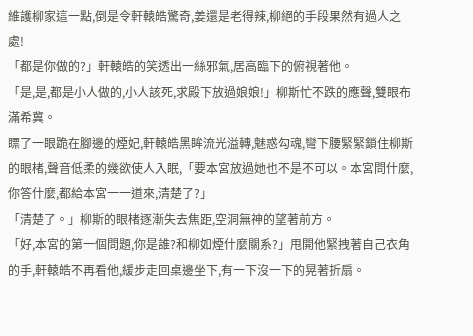維護柳家這一點,倒是令軒轅皓驚奇,姜還是老得辣,柳絕的手段果然有過人之處!
「都是你做的?」軒轅皓的笑透出一絲邪氣,居高臨下的俯視著他。
「是,是,都是小人做的,小人該死,求殿下放過娘娘!」柳斯忙不跌的應聲,雙眼布滿希冀。
瞟了一眼跪在腳邊的煙妃,軒轅皓黑眸流光溢轉,魅惑勾魂,彎下腰緊緊鎖住柳斯的眼楮,聲音低柔的幾欲使人入眠,「要本宮放過她也不是不可以。本宮問什麼,你答什麼,都給本宮一一道來,清楚了?」
「清楚了。」柳斯的眼楮逐漸失去焦距,空洞無神的望著前方。
「好,本宮的第一個問題,你是誰?和柳如煙什麼關系?」甩開他緊拽著自己衣角的手,軒轅皓不再看他,緩步走回桌邊坐下,有一下沒一下的晃著折扇。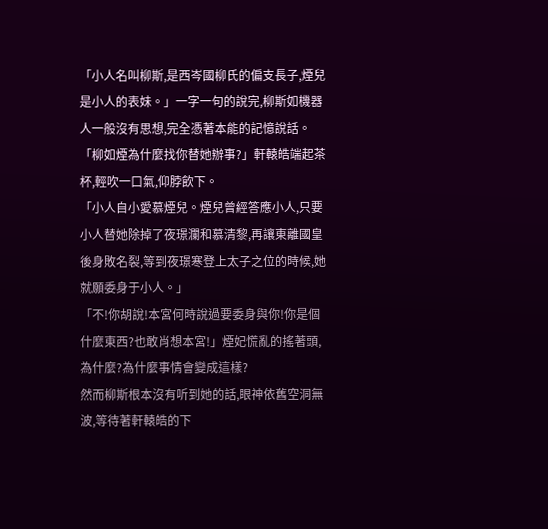「小人名叫柳斯,是西岑國柳氏的偏支長子,煙兒是小人的表妹。」一字一句的說完,柳斯如機器人一般沒有思想,完全憑著本能的記憶說話。
「柳如煙為什麼找你替她辦事?」軒轅皓端起茶杯,輕吹一口氣,仰脖飲下。
「小人自小愛慕煙兒。煙兒曾經答應小人,只要小人替她除掉了夜璟瀾和慕清黎,再讓東離國皇後身敗名裂,等到夜璟寒登上太子之位的時候,她就願委身于小人。」
「不!你胡說!本宮何時說過要委身與你!你是個什麼東西?也敢肖想本宮!」煙妃慌亂的搖著頭,為什麼?為什麼事情會變成這樣?
然而柳斯根本沒有听到她的話,眼神依舊空洞無波,等待著軒轅皓的下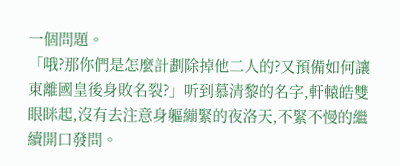一個問題。
「哦?那你們是怎麼計劃除掉他二人的?又預備如何讓東離國皇後身敗名裂?」听到慕清黎的名字,軒轅皓雙眼眯起,沒有去注意身軀繃緊的夜洛天,不緊不慢的繼續開口發問。